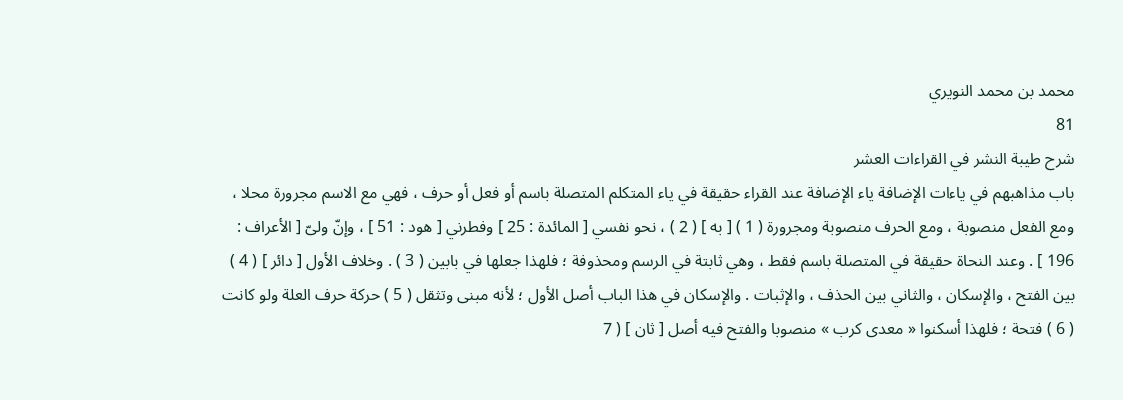محمد بن محمد النويري
81
شرح طيبة النشر في القراءات العشر
باب مذاهبهم في ياءات الإضافة ياء الإضافة عند القراء حقيقة في ياء المتكلم المتصلة باسم أو فعل أو حرف ، فهي مع الاسم مجرورة محلا ، ومع الفعل منصوبة ، ومع الحرف منصوبة ومجرورة ( 1 ) [ به ] ( 2 ) ، نحو نفسي [ المائدة : 25 ] وفطرني [ هود : 51 ] ، وإنّ ولىّ [ الأعراف : 196 ] . وعند النحاة حقيقة في المتصلة باسم فقط ، وهي ثابتة في الرسم ومحذوفة ؛ فلهذا جعلها في بابين ( 3 ) . وخلاف الأول [ دائر ] ( 4 ) بين الفتح ، والإسكان ، والثاني بين الحذف ، والإثبات . والإسكان في هذا الباب أصل الأول ؛ لأنه مبنى وتثقل ( 5 ) حركة حرف العلة ولو كانت ( 6 ) فتحة ؛ فلهذا أسكنوا « معدى كرب » منصوبا والفتح فيه أصل [ ثان ] ( 7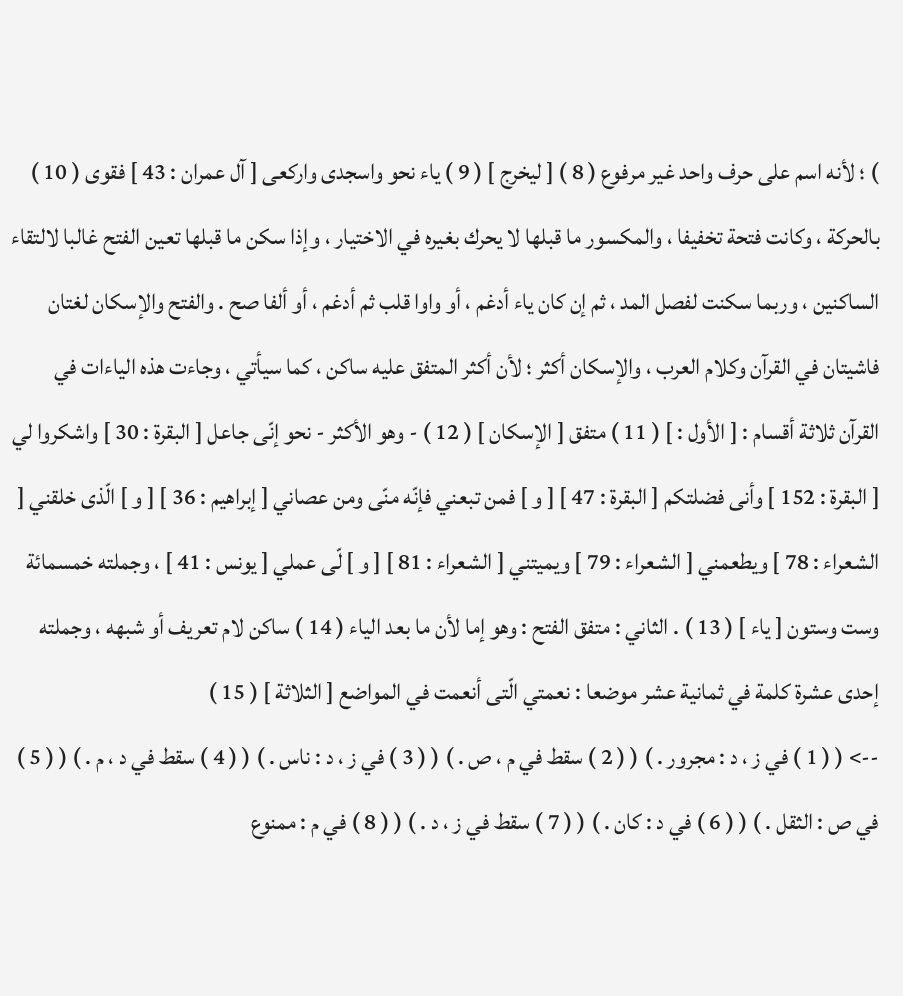) ؛ لأنه اسم على حرف واحد غير مرفوع ( 8 ) [ ليخرج ] ( 9 ) ياء نحو واسجدى واركعى [ آل عمران : 43 ] فقوى ( 10 ) بالحركة ، وكانت فتحة تخفيفا ، والمكسور ما قبلها لا يحرك بغيره في الاختيار ، وإذا سكن ما قبلها تعين الفتح غالبا لالتقاء الساكنين ، وربما سكنت لفصل المد ، ثم إن كان ياء أدغم ، أو واوا قلب ثم أدغم ، أو ألفا صح . والفتح والإسكان لغتان فاشيتان في القرآن وكلام العرب ، والإسكان أكثر ؛ لأن أكثر المتفق عليه ساكن ، كما سيأتي ، وجاءت هذه الياءات في القرآن ثلاثة أقسام : [ الأول : ] ( 11 ) متفق [ الإسكان ] ( 12 ) - وهو الأكثر - نحو إنّى جاعل [ البقرة : 30 ] واشكروا لي [ البقرة : 152 ] وأنى فضلتكم [ البقرة : 47 ] [ و ] فمن تبعني فإنّه منّى ومن عصاني [ إبراهيم : 36 ] [ و ] الّذى خلقني [ الشعراء : 78 ] ويطعمني [ الشعراء : 79 ] ويميتني [ الشعراء : 81 ] [ و ] لّى عملي [ يونس : 41 ] ، وجملته خمسمائة وست وستون [ ياء ] ( 13 ) . الثاني : متفق الفتح : وهو إما لأن ما بعد الياء ( 14 ) ساكن لام تعريف أو شبهه ، وجملته إحدى عشرة كلمة في ثمانية عشر موضعا : نعمتي الّتى أنعمت في المواضع [ الثلاثة ] ( 15 )
--> ( ( 1 ) في ز ، د : مجرور . ) ( ( 2 ) سقط في م ، ص . ) ( ( 3 ) في ز ، د : ناس . ) ( ( 4 ) سقط في د ، م . ) ( ( 5 ) في ص : الثقل . ) ( ( 6 ) في د : كان . ) ( ( 7 ) سقط في ز ، د . ) ( ( 8 ) في م : ممنوع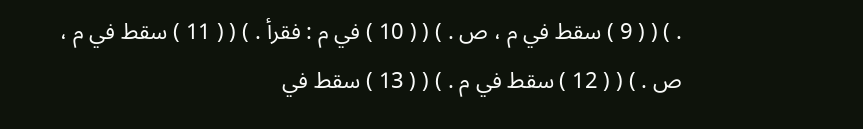. ) ( ( 9 ) سقط في م ، ص . ) ( ( 10 ) في م : فقرأ . ) ( ( 11 ) سقط في م ، ص . ) ( ( 12 ) سقط في م . ) ( ( 13 ) سقط في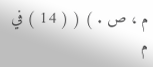م ، ص . ) ( ( 14 ) في م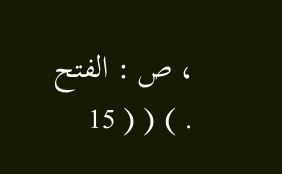، ص : الفتح . ) ( ( 15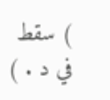) سقط في د . )